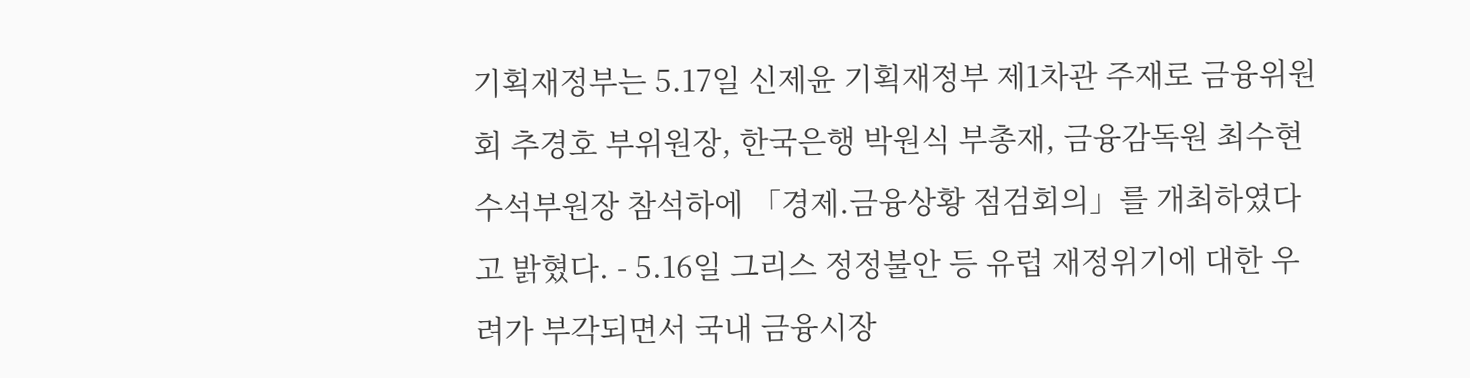기획재정부는 5.17일 신제윤 기획재정부 제1차관 주재로 금융위원회 추경호 부위원장, 한국은행 박원식 부총재, 금융감독원 최수현 수석부원장 참석하에 「경제.금융상황 점검회의」를 개최하였다고 밝혔다. - 5.16일 그리스 정정불안 등 유럽 재정위기에 대한 우려가 부각되면서 국내 금융시장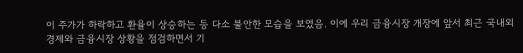이 주가가 하락하고 환율이 상승하는 등 다소 불안한 모습을 보였음. 이에 우리 금융시장 개장에 앞서 최근 국내외 경제와 금융시장 상황을 점검하면서 기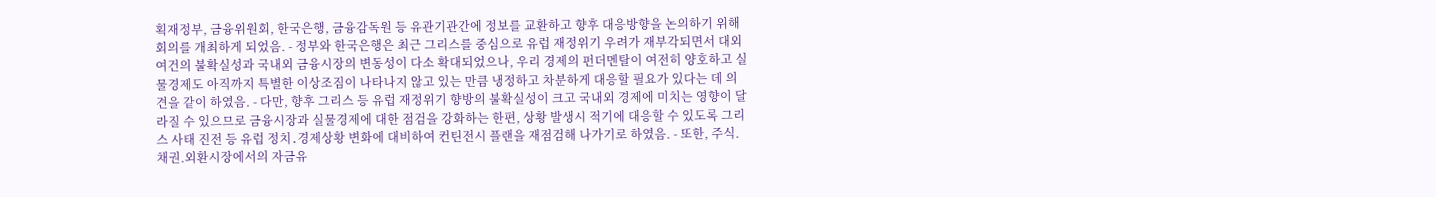획재정부, 금융위원회, 한국은행, 금융감독원 등 유관기관간에 정보를 교환하고 향후 대응방향을 논의하기 위해 회의를 개최하게 되었음. - 정부와 한국은행은 최근 그리스를 중심으로 유럽 재정위기 우려가 재부각되면서 대외여건의 불확실성과 국내외 금융시장의 변동성이 다소 확대되었으나, 우리 경제의 펀더멘탈이 여전히 양호하고 실물경제도 아직까지 특별한 이상조짐이 나타나지 않고 있는 만큼 냉정하고 차분하게 대응할 필요가 있다는 데 의견을 같이 하였음. - 다만, 향후 그리스 등 유럽 재정위기 향방의 불확실성이 크고 국내외 경제에 미치는 영향이 달라질 수 있으므로 금융시장과 실물경제에 대한 점검을 강화하는 한편, 상황 발생시 적기에 대응할 수 있도록 그리스 사태 진전 등 유럽 정치․경제상황 변화에 대비하여 컨틴전시 플랜을 재점검해 나가기로 하였음. - 또한, 주식.채권.외환시장에서의 자금유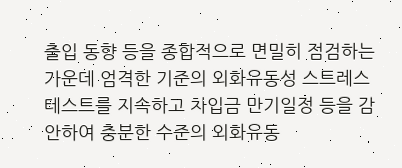출입 동향 등을 종합적으로 면밀히 점검하는 가운데 엄격한 기준의 외화유동성 스트레스 테스트를 지속하고 차입금 만기일정 등을 감안하여 충분한 수준의 외화유동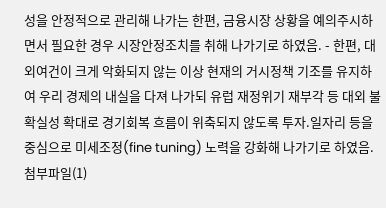성을 안정적으로 관리해 나가는 한편, 금융시장 상황을 예의주시하면서 필요한 경우 시장안정조치를 취해 나가기로 하였음. - 한편, 대외여건이 크게 악화되지 않는 이상 현재의 거시정책 기조를 유지하여 우리 경제의 내실을 다져 나가되 유럽 재정위기 재부각 등 대외 불확실성 확대로 경기회복 흐름이 위축되지 않도록 투자.일자리 등을 중심으로 미세조정(fine tuning) 노력을 강화해 나가기로 하였음.
첨부파일(1)